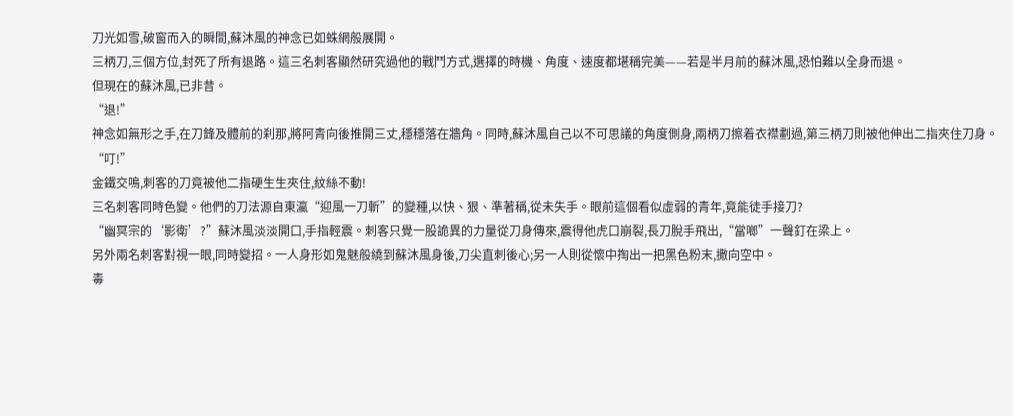刀光如雪,破窗而入的瞬間,蘇沐風的神念已如蛛網般展開。
三柄刀,三個方位,封死了所有退路。這三名刺客顯然研究過他的戰鬥方式,選擇的時機、角度、速度都堪稱完美——若是半月前的蘇沐風,恐怕難以全身而退。
但現在的蘇沐風,已非昔。
“退!”
神念如無形之手,在刀鋒及體前的刹那,將阿青向後推開三丈,穩穩落在牆角。同時,蘇沐風自己以不可思議的角度側身,兩柄刀擦着衣襟劃過,第三柄刀則被他伸出二指夾住刀身。
“叮!”
金鐵交鳴,刺客的刀竟被他二指硬生生夾住,紋絲不動!
三名刺客同時色變。他們的刀法源自東瀛“迎風一刀斬”的變種,以快、狠、準著稱,從未失手。眼前這個看似虛弱的青年,竟能徒手接刀?
“幽冥宗的‘影衛’?”蘇沐風淡淡開口,手指輕震。刺客只覺一股詭異的力量從刀身傳來,震得他虎口崩裂,長刀脫手飛出,“當啷”一聲釘在梁上。
另外兩名刺客對視一眼,同時變招。一人身形如鬼魅般繞到蘇沐風身後,刀尖直刺後心;另一人則從懷中掏出一把黑色粉末,撒向空中。
毒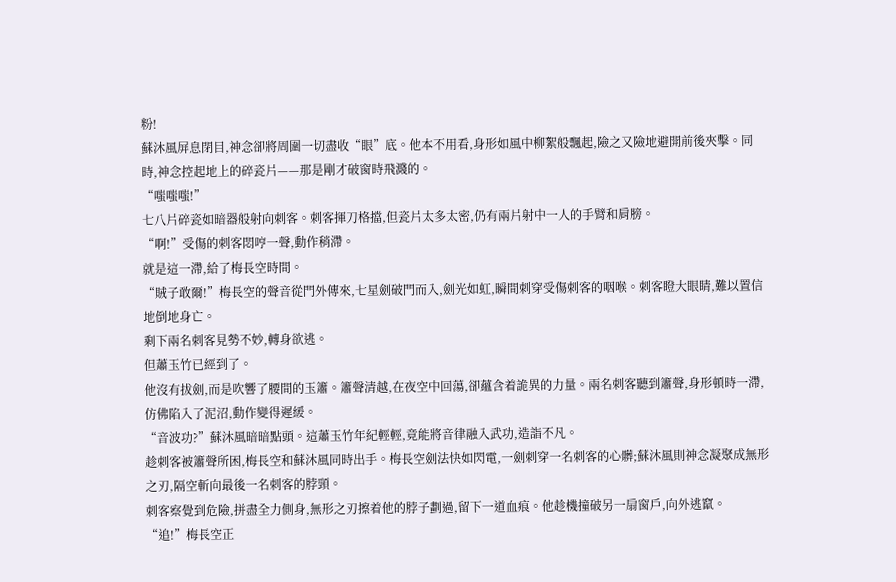粉!
蘇沐風屏息閉目,神念卻將周圍一切盡收“眼”底。他本不用看,身形如風中柳絮般飄起,險之又險地避開前後夾擊。同時,神念控起地上的碎瓷片——那是剛才破窗時飛濺的。
“嗤嗤嗤!”
七八片碎瓷如暗器般射向刺客。刺客揮刀格擋,但瓷片太多太密,仍有兩片射中一人的手臂和肩膀。
“啊!”受傷的刺客悶哼一聲,動作稍滯。
就是這一滯,給了梅長空時間。
“賊子敢爾!”梅長空的聲音從門外傳來,七星劍破門而入,劍光如虹,瞬間刺穿受傷刺客的咽喉。刺客瞪大眼睛,難以置信地倒地身亡。
剩下兩名刺客見勢不妙,轉身欲逃。
但蕭玉竹已經到了。
他沒有拔劍,而是吹響了腰間的玉簫。簫聲清越,在夜空中回蕩,卻蘊含着詭異的力量。兩名刺客聽到簫聲,身形頓時一滯,仿佛陷入了泥沼,動作變得遲緩。
“音波功?”蘇沐風暗暗點頭。這蕭玉竹年紀輕輕,竟能將音律融入武功,造詣不凡。
趁刺客被簫聲所困,梅長空和蘇沐風同時出手。梅長空劍法快如閃電,一劍刺穿一名刺客的心髒;蘇沐風則神念凝聚成無形之刃,隔空斬向最後一名刺客的脖頸。
刺客察覺到危險,拼盡全力側身,無形之刃擦着他的脖子劃過,留下一道血痕。他趁機撞破另一扇窗戶,向外逃竄。
“追!”梅長空正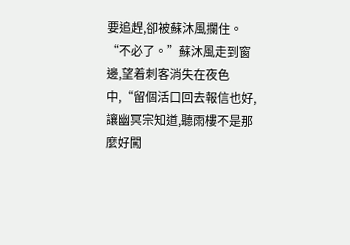要追趕,卻被蘇沐風攔住。
“不必了。”蘇沐風走到窗邊,望着刺客消失在夜色中,“留個活口回去報信也好,讓幽冥宗知道,聽雨樓不是那麼好闖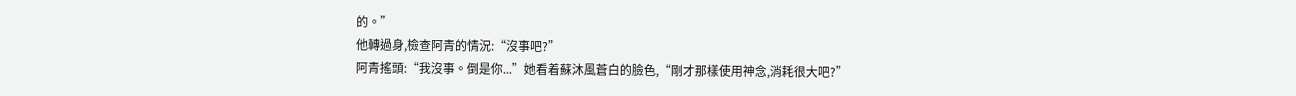的。”
他轉過身,檢查阿青的情況:“沒事吧?”
阿青搖頭:“我沒事。倒是你...”她看着蘇沐風蒼白的臉色,“剛才那樣使用神念,消耗很大吧?”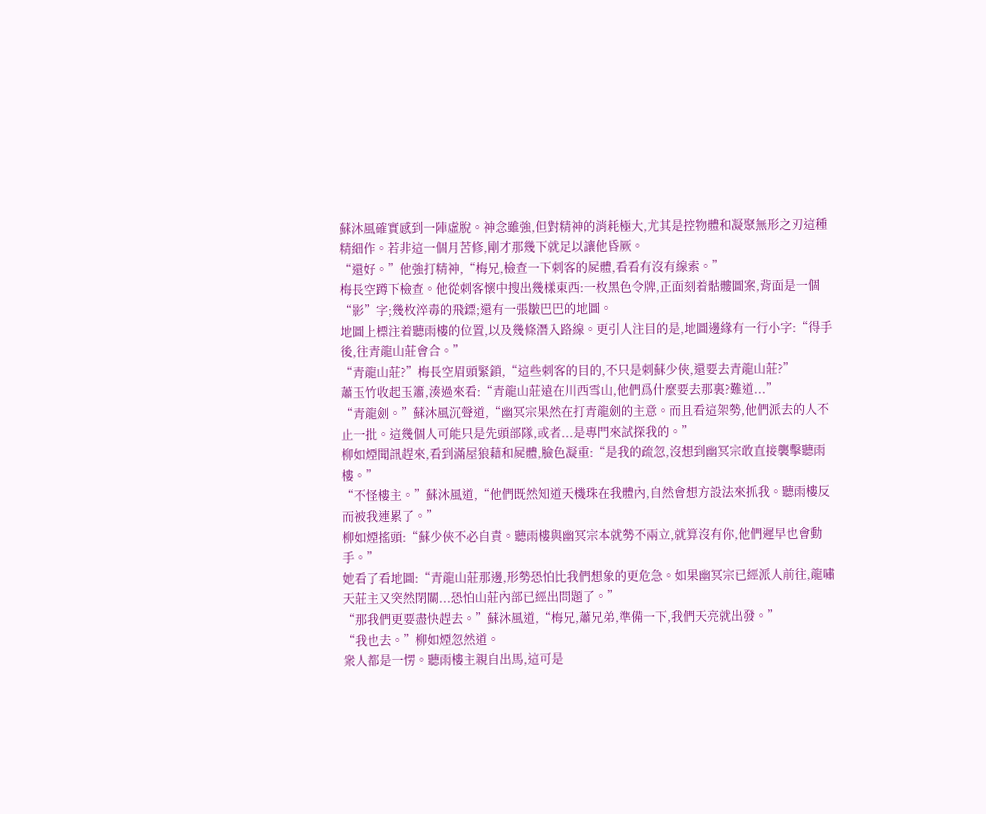蘇沐風確實感到一陣虛脫。神念雖強,但對精神的消耗極大,尤其是控物體和凝聚無形之刃這種精細作。若非這一個月苦修,剛才那幾下就足以讓他昏厥。
“還好。”他強打精神,“梅兄,檢查一下刺客的屍體,看看有沒有線索。”
梅長空蹲下檢查。他從刺客懷中搜出幾樣東西:一枚黑色令牌,正面刻着骷髏圖案,背面是一個“影”字;幾枚淬毒的飛鏢;還有一張皺巴巴的地圖。
地圖上標注着聽雨樓的位置,以及幾條潛入路線。更引人注目的是,地圖邊緣有一行小字:“得手後,往青龍山莊會合。”
“青龍山莊?”梅長空眉頭緊鎖,“這些刺客的目的,不只是刺蘇少俠,還要去青龍山莊?”
蕭玉竹收起玉簫,湊過來看:“青龍山莊遠在川西雪山,他們爲什麼要去那裏?難道...”
“青龍劍。”蘇沐風沉聲道,“幽冥宗果然在打青龍劍的主意。而且看這架勢,他們派去的人不止一批。這幾個人可能只是先頭部隊,或者...是專門來試探我的。”
柳如煙聞訊趕來,看到滿屋狼藉和屍體,臉色凝重:“是我的疏忽,沒想到幽冥宗敢直接襲擊聽雨樓。”
“不怪樓主。”蘇沐風道,“他們既然知道天機珠在我體內,自然會想方設法來抓我。聽雨樓反而被我連累了。”
柳如煙搖頭:“蘇少俠不必自責。聽雨樓與幽冥宗本就勢不兩立,就算沒有你,他們遲早也會動手。”
她看了看地圖:“青龍山莊那邊,形勢恐怕比我們想象的更危急。如果幽冥宗已經派人前往,龍嘯天莊主又突然閉關...恐怕山莊內部已經出問題了。”
“那我們更要盡快趕去。”蘇沐風道,“梅兄,蕭兄弟,準備一下,我們天亮就出發。”
“我也去。”柳如煙忽然道。
衆人都是一愣。聽雨樓主親自出馬,這可是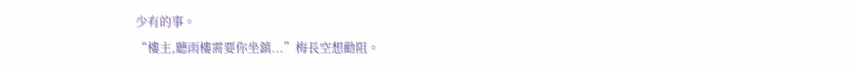少有的事。
“樓主,聽雨樓需要你坐鎮...”梅長空想勸阻。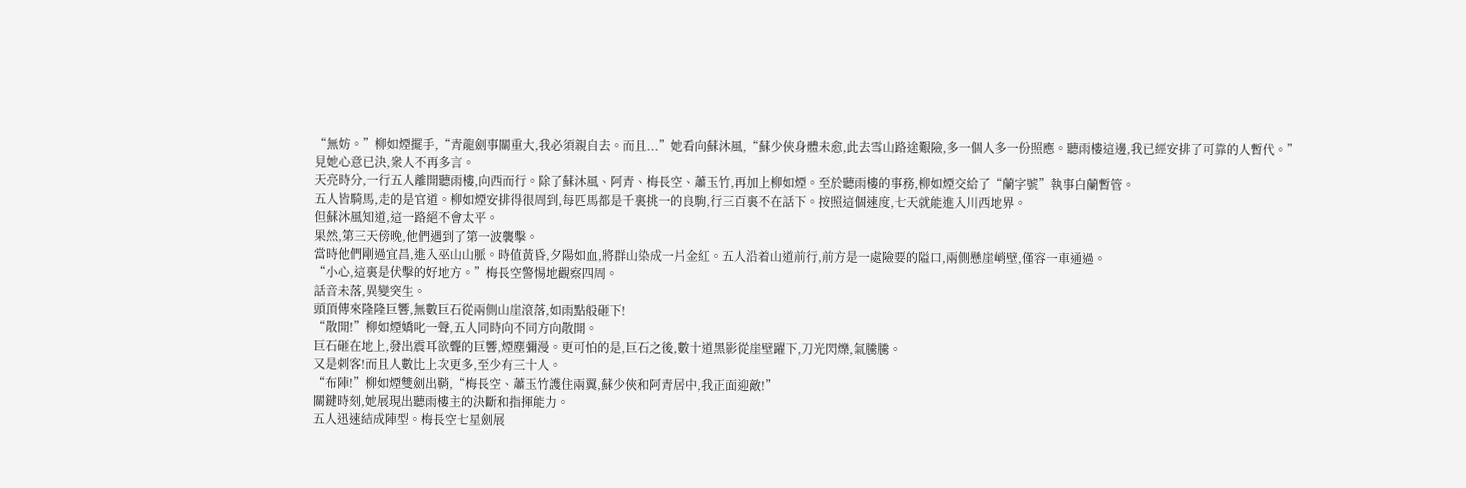“無妨。”柳如煙擺手,“青龍劍事關重大,我必須親自去。而且...”她看向蘇沐風,“蘇少俠身體未愈,此去雪山路途艱險,多一個人多一份照應。聽雨樓這邊,我已經安排了可靠的人暫代。”
見她心意已決,衆人不再多言。
天亮時分,一行五人離開聽雨樓,向西而行。除了蘇沐風、阿青、梅長空、蕭玉竹,再加上柳如煙。至於聽雨樓的事務,柳如煙交給了“蘭字號”執事白蘭暫管。
五人皆騎馬,走的是官道。柳如煙安排得很周到,每匹馬都是千裏挑一的良駒,行三百裏不在話下。按照這個速度,七天就能進入川西地界。
但蘇沐風知道,這一路絕不會太平。
果然,第三天傍晚,他們遇到了第一波襲擊。
當時他們剛過宜昌,進入巫山山脈。時值黃昏,夕陽如血,將群山染成一片金紅。五人沿着山道前行,前方是一處險要的隘口,兩側懸崖峭壁,僅容一車通過。
“小心,這裏是伏擊的好地方。”梅長空警惕地觀察四周。
話音未落,異變突生。
頭頂傳來隆隆巨響,無數巨石從兩側山崖滾落,如雨點般砸下!
“散開!”柳如煙嬌叱一聲,五人同時向不同方向散開。
巨石砸在地上,發出震耳欲聾的巨響,煙塵彌漫。更可怕的是,巨石之後,數十道黑影從崖壁躍下,刀光閃爍,氣騰騰。
又是刺客!而且人數比上次更多,至少有三十人。
“布陣!”柳如煙雙劍出鞘,“梅長空、蕭玉竹護住兩翼,蘇少俠和阿青居中,我正面迎敵!”
關鍵時刻,她展現出聽雨樓主的決斷和指揮能力。
五人迅速結成陣型。梅長空七星劍展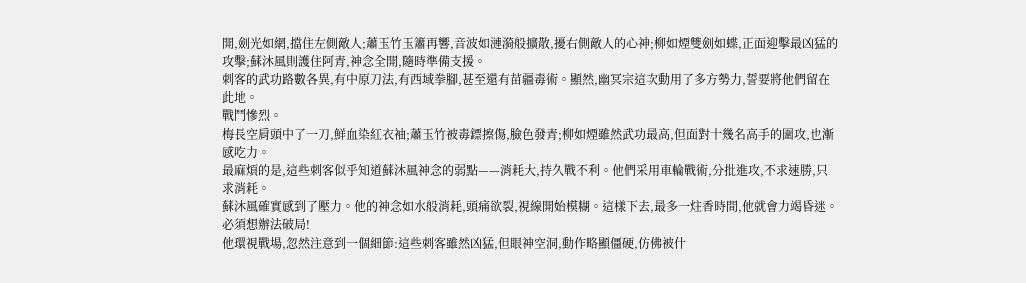開,劍光如網,擋住左側敵人;蕭玉竹玉簫再響,音波如漣漪般擴散,擾右側敵人的心神;柳如煙雙劍如蝶,正面迎擊最凶猛的攻擊;蘇沐風則護住阿青,神念全開,隨時準備支援。
刺客的武功路數各異,有中原刀法,有西域拳腳,甚至還有苗疆毒術。顯然,幽冥宗這次動用了多方勢力,誓要將他們留在此地。
戰鬥慘烈。
梅長空肩頭中了一刀,鮮血染紅衣袖;蕭玉竹被毒鏢擦傷,臉色發青;柳如煙雖然武功最高,但面對十幾名高手的圍攻,也漸感吃力。
最麻煩的是,這些刺客似乎知道蘇沐風神念的弱點——消耗大,持久戰不利。他們采用車輪戰術,分批進攻,不求速勝,只求消耗。
蘇沐風確實感到了壓力。他的神念如水般消耗,頭痛欲裂,視線開始模糊。這樣下去,最多一炷香時間,他就會力竭昏迷。
必須想辦法破局!
他環視戰場,忽然注意到一個細節:這些刺客雖然凶猛,但眼神空洞,動作略顯僵硬,仿佛被什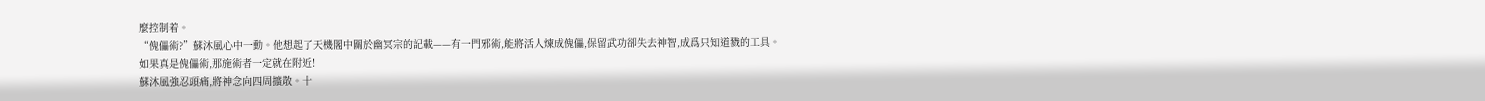麼控制着。
“傀儡術?”蘇沐風心中一動。他想起了天機閣中關於幽冥宗的記載——有一門邪術,能將活人煉成傀儡,保留武功卻失去神智,成爲只知道戮的工具。
如果真是傀儡術,那施術者一定就在附近!
蘇沐風強忍頭痛,將神念向四周擴散。十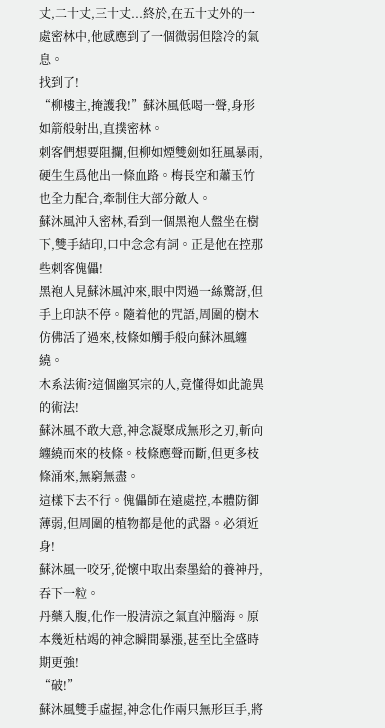丈,二十丈,三十丈...終於,在五十丈外的一處密林中,他感應到了一個微弱但陰冷的氣息。
找到了!
“柳樓主,掩護我!”蘇沐風低喝一聲,身形如箭般射出,直撲密林。
刺客們想要阻攔,但柳如煙雙劍如狂風暴雨,硬生生爲他出一條血路。梅長空和蕭玉竹也全力配合,牽制住大部分敵人。
蘇沐風沖入密林,看到一個黑袍人盤坐在樹下,雙手結印,口中念念有詞。正是他在控那些刺客傀儡!
黑袍人見蘇沐風沖來,眼中閃過一絲驚訝,但手上印訣不停。隨着他的咒語,周圍的樹木仿佛活了過來,枝條如觸手般向蘇沐風纏繞。
木系法術?這個幽冥宗的人,竟懂得如此詭異的術法!
蘇沐風不敢大意,神念凝聚成無形之刃,斬向纏繞而來的枝條。枝條應聲而斷,但更多枝條涌來,無窮無盡。
這樣下去不行。傀儡師在遠處控,本體防御薄弱,但周圍的植物都是他的武器。必須近身!
蘇沐風一咬牙,從懷中取出秦墨給的養神丹,吞下一粒。
丹藥入腹,化作一股清涼之氣直沖腦海。原本幾近枯竭的神念瞬間暴漲,甚至比全盛時期更強!
“破!”
蘇沐風雙手虛握,神念化作兩只無形巨手,將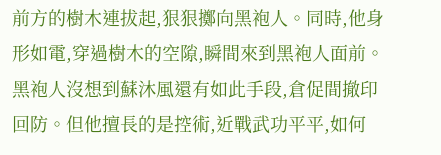前方的樹木連拔起,狠狠擲向黑袍人。同時,他身形如電,穿過樹木的空隙,瞬間來到黑袍人面前。
黑袍人沒想到蘇沐風還有如此手段,倉促間撤印回防。但他擅長的是控術,近戰武功平平,如何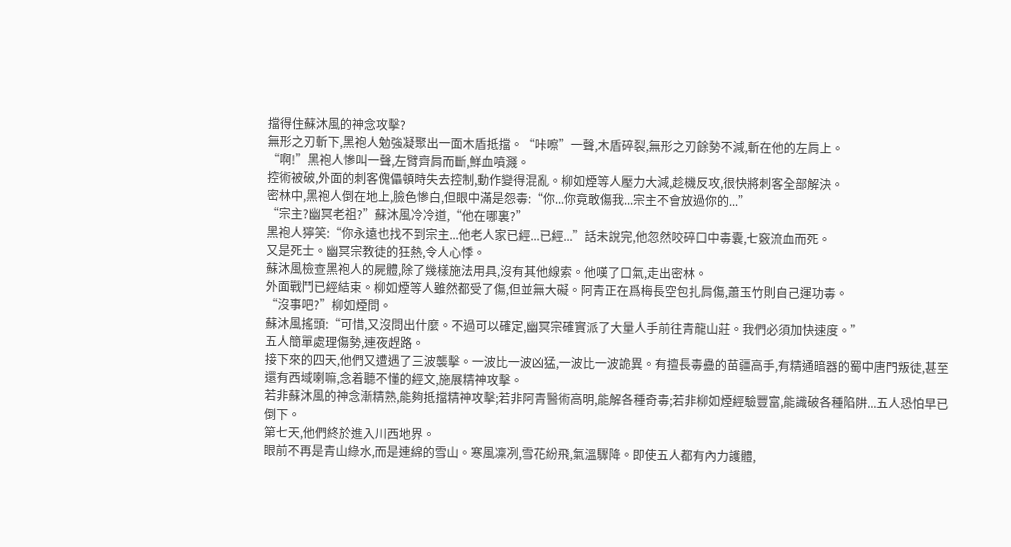擋得住蘇沐風的神念攻擊?
無形之刃斬下,黑袍人勉強凝聚出一面木盾抵擋。“咔嚓”一聲,木盾碎裂,無形之刃餘勢不減,斬在他的左肩上。
“啊!”黑袍人慘叫一聲,左臂齊肩而斷,鮮血噴濺。
控術被破,外面的刺客傀儡頓時失去控制,動作變得混亂。柳如煙等人壓力大減,趁機反攻,很快將刺客全部解決。
密林中,黑袍人倒在地上,臉色慘白,但眼中滿是怨毒:“你...你竟敢傷我...宗主不會放過你的...”
“宗主?幽冥老祖?”蘇沐風冷冷道,“他在哪裏?”
黑袍人獰笑:“你永遠也找不到宗主...他老人家已經...已經...”話未說完,他忽然咬碎口中毒囊,七竅流血而死。
又是死士。幽冥宗教徒的狂熱,令人心悸。
蘇沐風檢查黑袍人的屍體,除了幾樣施法用具,沒有其他線索。他嘆了口氣,走出密林。
外面戰鬥已經結束。柳如煙等人雖然都受了傷,但並無大礙。阿青正在爲梅長空包扎肩傷,蕭玉竹則自己運功毒。
“沒事吧?”柳如煙問。
蘇沐風搖頭:“可惜,又沒問出什麼。不過可以確定,幽冥宗確實派了大量人手前往青龍山莊。我們必須加快速度。”
五人簡單處理傷勢,連夜趕路。
接下來的四天,他們又遭遇了三波襲擊。一波比一波凶猛,一波比一波詭異。有擅長毒蠱的苗疆高手,有精通暗器的蜀中唐門叛徒,甚至還有西域喇嘛,念着聽不懂的經文,施展精神攻擊。
若非蘇沐風的神念漸精熟,能夠抵擋精神攻擊;若非阿青醫術高明,能解各種奇毒;若非柳如煙經驗豐富,能識破各種陷阱...五人恐怕早已倒下。
第七天,他們終於進入川西地界。
眼前不再是青山綠水,而是連綿的雪山。寒風凜冽,雪花紛飛,氣溫驟降。即使五人都有內力護體,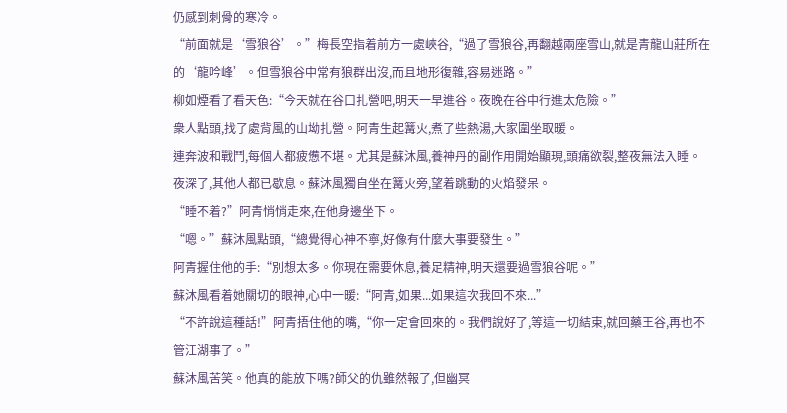仍感到刺骨的寒冷。
“前面就是‘雪狼谷’。”梅長空指着前方一處峽谷,“過了雪狼谷,再翻越兩座雪山,就是青龍山莊所在的‘龍吟峰’。但雪狼谷中常有狼群出沒,而且地形復雜,容易迷路。”
柳如煙看了看天色:“今天就在谷口扎營吧,明天一早進谷。夜晚在谷中行進太危險。”
衆人點頭,找了處背風的山坳扎營。阿青生起篝火,煮了些熱湯,大家圍坐取暖。
連奔波和戰鬥,每個人都疲憊不堪。尤其是蘇沐風,養神丹的副作用開始顯現,頭痛欲裂,整夜無法入睡。
夜深了,其他人都已歇息。蘇沐風獨自坐在篝火旁,望着跳動的火焰發呆。
“睡不着?”阿青悄悄走來,在他身邊坐下。
“嗯。”蘇沐風點頭,“總覺得心神不寧,好像有什麼大事要發生。”
阿青握住他的手:“別想太多。你現在需要休息,養足精神,明天還要過雪狼谷呢。”
蘇沐風看着她關切的眼神,心中一暖:“阿青,如果...如果這次我回不來...”
“不許說這種話!”阿青捂住他的嘴,“你一定會回來的。我們說好了,等這一切結束,就回藥王谷,再也不管江湖事了。”
蘇沐風苦笑。他真的能放下嗎?師父的仇雖然報了,但幽冥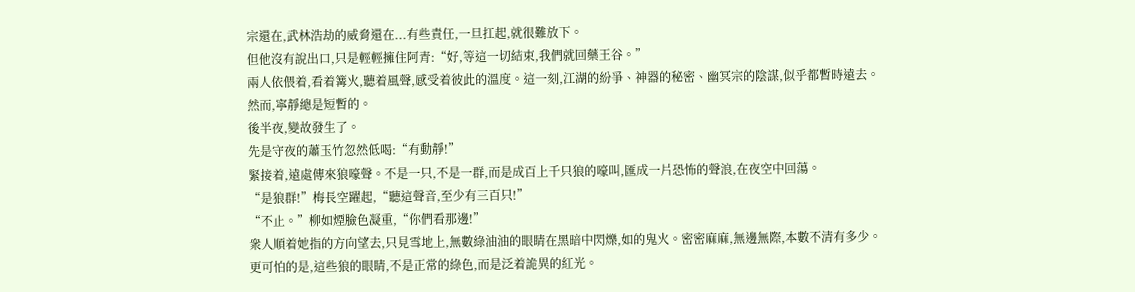宗還在,武林浩劫的威脅還在...有些責任,一旦扛起,就很難放下。
但他沒有說出口,只是輕輕擁住阿青:“好,等這一切結束,我們就回藥王谷。”
兩人依偎着,看着篝火,聽着風聲,感受着彼此的溫度。這一刻,江湖的紛爭、神器的秘密、幽冥宗的陰謀,似乎都暫時遠去。
然而,寧靜總是短暫的。
後半夜,變故發生了。
先是守夜的蕭玉竹忽然低喝:“有動靜!”
緊接着,遠處傳來狼嚎聲。不是一只,不是一群,而是成百上千只狼的嚎叫,匯成一片恐怖的聲浪,在夜空中回蕩。
“是狼群!”梅長空躍起,“聽這聲音,至少有三百只!”
“不止。”柳如煙臉色凝重,“你們看那邊!”
衆人順着她指的方向望去,只見雪地上,無數綠油油的眼睛在黑暗中閃爍,如的鬼火。密密麻麻,無邊無際,本數不清有多少。
更可怕的是,這些狼的眼睛,不是正常的綠色,而是泛着詭異的紅光。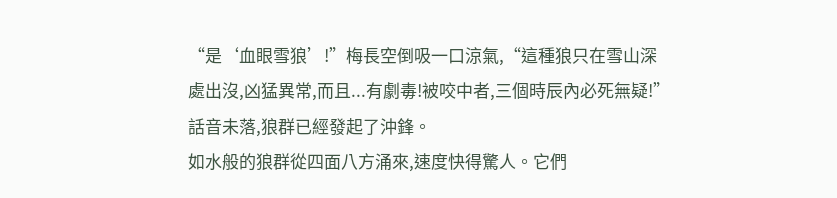“是‘血眼雪狼’!”梅長空倒吸一口涼氣,“這種狼只在雪山深處出沒,凶猛異常,而且...有劇毒!被咬中者,三個時辰內必死無疑!”
話音未落,狼群已經發起了沖鋒。
如水般的狼群從四面八方涌來,速度快得驚人。它們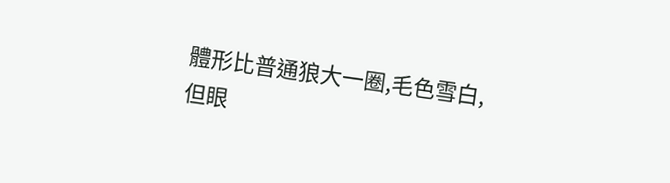體形比普通狼大一圈,毛色雪白,但眼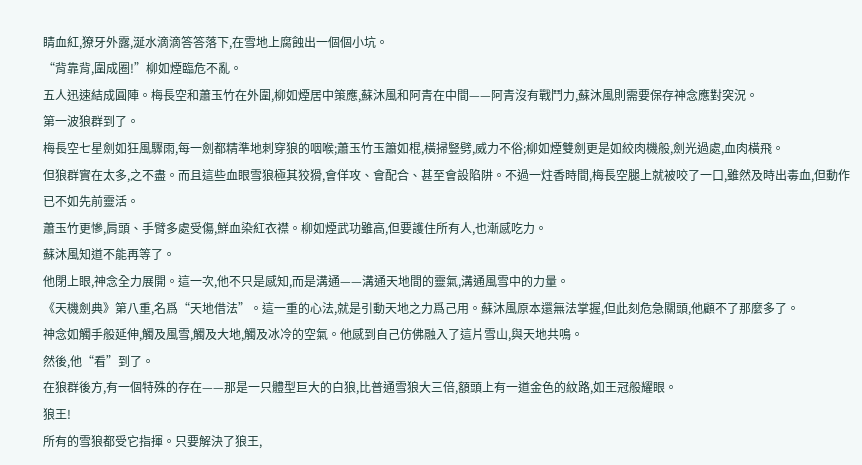睛血紅,獠牙外露,涎水滴滴答答落下,在雪地上腐蝕出一個個小坑。
“背靠背,圍成圈!”柳如煙臨危不亂。
五人迅速結成圓陣。梅長空和蕭玉竹在外圍,柳如煙居中策應,蘇沐風和阿青在中間——阿青沒有戰鬥力,蘇沐風則需要保存神念應對突況。
第一波狼群到了。
梅長空七星劍如狂風驟雨,每一劍都精準地刺穿狼的咽喉;蕭玉竹玉簫如棍,橫掃豎劈,威力不俗;柳如煙雙劍更是如絞肉機般,劍光過處,血肉橫飛。
但狼群實在太多,之不盡。而且這些血眼雪狼極其狡猾,會佯攻、會配合、甚至會設陷阱。不過一炷香時間,梅長空腿上就被咬了一口,雖然及時出毒血,但動作已不如先前靈活。
蕭玉竹更慘,肩頭、手臂多處受傷,鮮血染紅衣襟。柳如煙武功雖高,但要護住所有人,也漸感吃力。
蘇沐風知道不能再等了。
他閉上眼,神念全力展開。這一次,他不只是感知,而是溝通——溝通天地間的靈氣,溝通風雪中的力量。
《天機劍典》第八重,名爲“天地借法”。這一重的心法,就是引動天地之力爲己用。蘇沐風原本還無法掌握,但此刻危急關頭,他顧不了那麼多了。
神念如觸手般延伸,觸及風雪,觸及大地,觸及冰冷的空氣。他感到自己仿佛融入了這片雪山,與天地共鳴。
然後,他“看”到了。
在狼群後方,有一個特殊的存在——那是一只體型巨大的白狼,比普通雪狼大三倍,額頭上有一道金色的紋路,如王冠般耀眼。
狼王!
所有的雪狼都受它指揮。只要解決了狼王,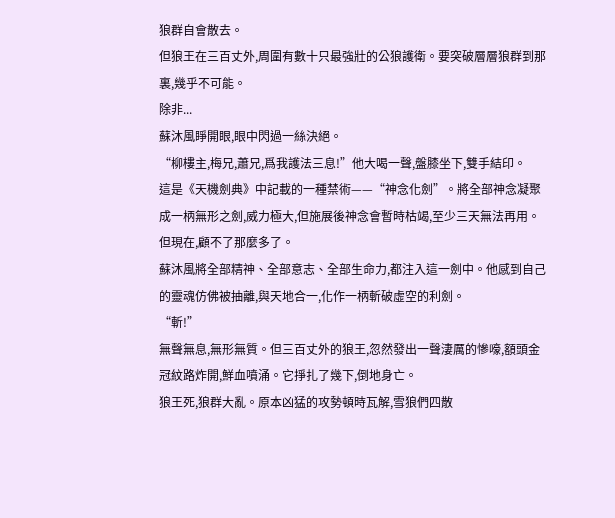狼群自會散去。
但狼王在三百丈外,周圍有數十只最強壯的公狼護衛。要突破層層狼群到那裏,幾乎不可能。
除非...
蘇沐風睜開眼,眼中閃過一絲決絕。
“柳樓主,梅兄,蕭兄,爲我護法三息!”他大喝一聲,盤膝坐下,雙手結印。
這是《天機劍典》中記載的一種禁術——“神念化劍”。將全部神念凝聚成一柄無形之劍,威力極大,但施展後神念會暫時枯竭,至少三天無法再用。
但現在,顧不了那麼多了。
蘇沐風將全部精神、全部意志、全部生命力,都注入這一劍中。他感到自己的靈魂仿佛被抽離,與天地合一,化作一柄斬破虛空的利劍。
“斬!”
無聲無息,無形無質。但三百丈外的狼王,忽然發出一聲淒厲的慘嚎,額頭金冠紋路炸開,鮮血噴涌。它掙扎了幾下,倒地身亡。
狼王死,狼群大亂。原本凶猛的攻勢頓時瓦解,雪狼們四散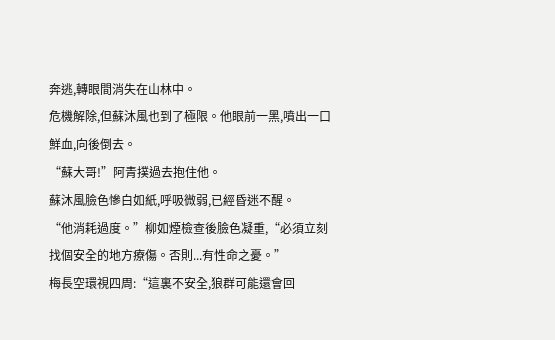奔逃,轉眼間消失在山林中。
危機解除,但蘇沐風也到了極限。他眼前一黑,噴出一口鮮血,向後倒去。
“蘇大哥!”阿青撲過去抱住他。
蘇沐風臉色慘白如紙,呼吸微弱,已經昏迷不醒。
“他消耗過度。”柳如煙檢查後臉色凝重,“必須立刻找個安全的地方療傷。否則...有性命之憂。”
梅長空環視四周:“這裏不安全,狼群可能還會回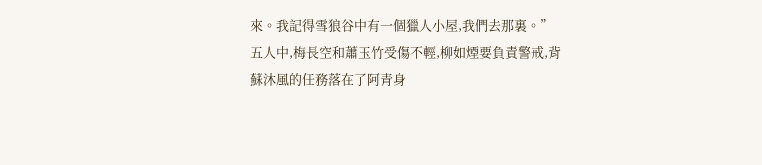來。我記得雪狼谷中有一個獵人小屋,我們去那裏。”
五人中,梅長空和蕭玉竹受傷不輕,柳如煙要負責警戒,背蘇沐風的任務落在了阿青身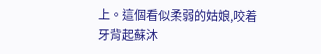上。這個看似柔弱的姑娘,咬着牙背起蘇沐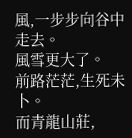風,一步步向谷中走去。
風雪更大了。
前路茫茫,生死未卜。
而青龍山莊,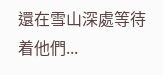還在雪山深處等待着他們...